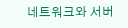네트워크와 서버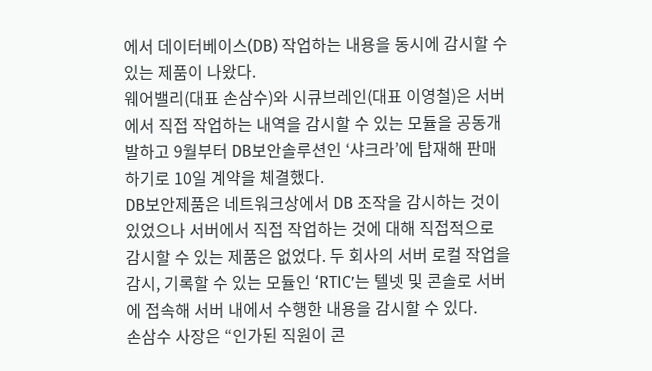에서 데이터베이스(DB) 작업하는 내용을 동시에 감시할 수 있는 제품이 나왔다.
웨어밸리(대표 손삼수)와 시큐브레인(대표 이영철)은 서버에서 직접 작업하는 내역을 감시할 수 있는 모듈을 공동개발하고 9월부터 DB보안솔루션인 ‘샤크라’에 탑재해 판매하기로 10일 계약을 체결했다.
DB보안제품은 네트워크상에서 DB 조작을 감시하는 것이 있었으나 서버에서 직접 작업하는 것에 대해 직접적으로 감시할 수 있는 제품은 없었다. 두 회사의 서버 로컬 작업을 감시, 기록할 수 있는 모듈인 ‘RTIC’는 텔넷 및 콘솔로 서버에 접속해 서버 내에서 수행한 내용을 감시할 수 있다.
손삼수 사장은 “인가된 직원이 콘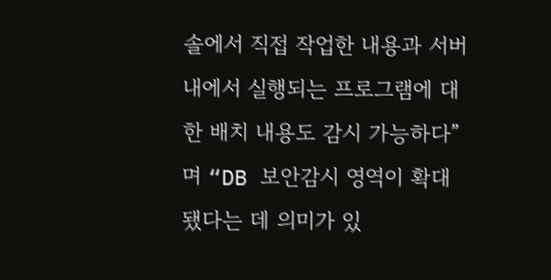솔에서 직접 작업한 내용과 서버 내에서 실행되는 프로그램에 대한 배치 내용도 감시 가능하다”며 “DB 보안감시 영역이 확대됐다는 데 의미가 있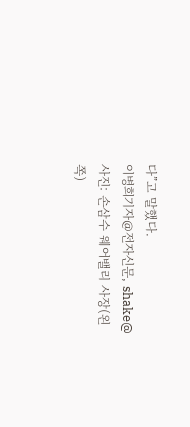다”고 말했다.
이병희기자@전자신문, shake@
사진: 손삼수 웨어밸리 사장(왼쪽)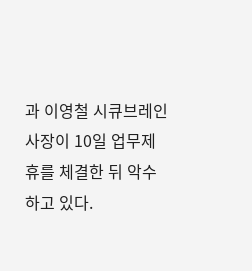과 이영철 시큐브레인 사장이 10일 업무제휴를 체결한 뒤 악수하고 있다.